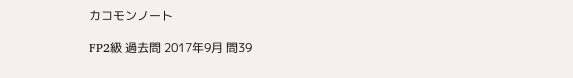カコモンノート

FP2級 過去問 2017年9月 問39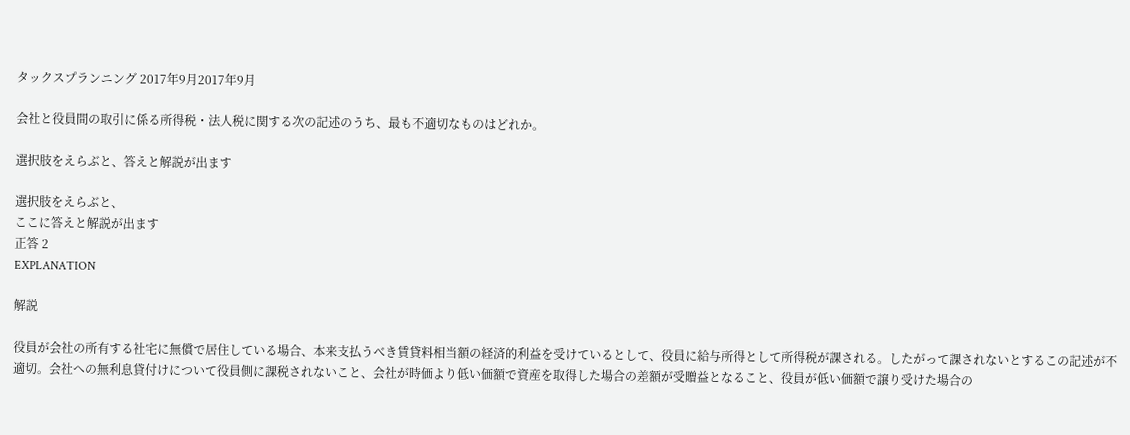タックスプランニング 2017年9月2017年9月

会社と役員間の取引に係る所得税・法人税に関する次の記述のうち、最も不適切なものはどれか。

選択肢をえらぶと、答えと解説が出ます

選択肢をえらぶと、
ここに答えと解説が出ます
正答 2
EXPLANATION

解説

役員が会社の所有する社宅に無償で居住している場合、本来支払うべき賃貸料相当額の経済的利益を受けているとして、役員に給与所得として所得税が課される。したがって課されないとするこの記述が不適切。会社への無利息貸付けについて役員側に課税されないこと、会社が時価より低い価額で資産を取得した場合の差額が受贈益となること、役員が低い価額で譲り受けた場合の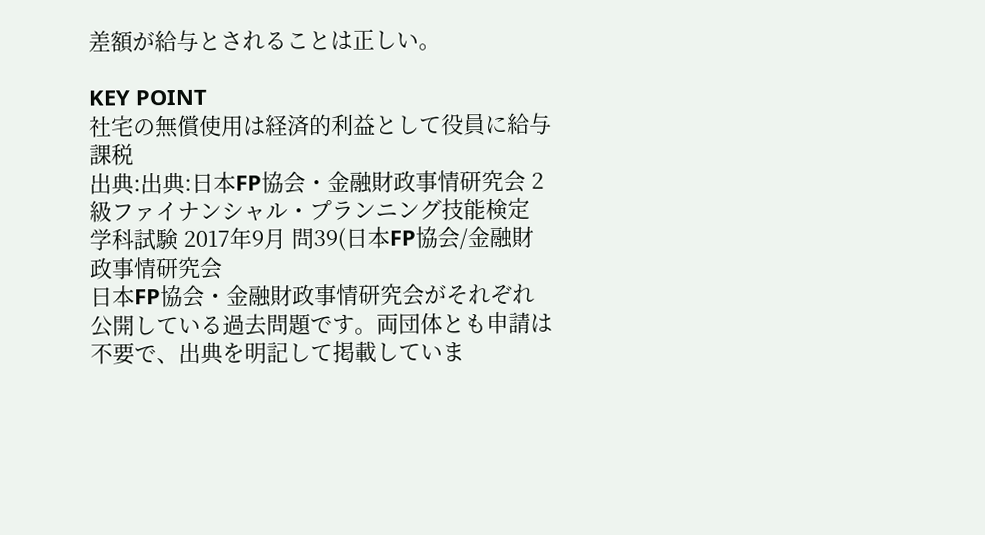差額が給与とされることは正しい。

KEY POINT
社宅の無償使用は経済的利益として役員に給与課税
出典:出典:日本FP協会・金融財政事情研究会 2級ファイナンシャル・プランニング技能検定 学科試験 2017年9月 問39(日本FP協会/金融財政事情研究会
日本FP協会・金融財政事情研究会がそれぞれ公開している過去問題です。両団体とも申請は不要で、出典を明記して掲載していま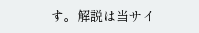す。解説は当サイ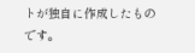トが独自に作成したものです。